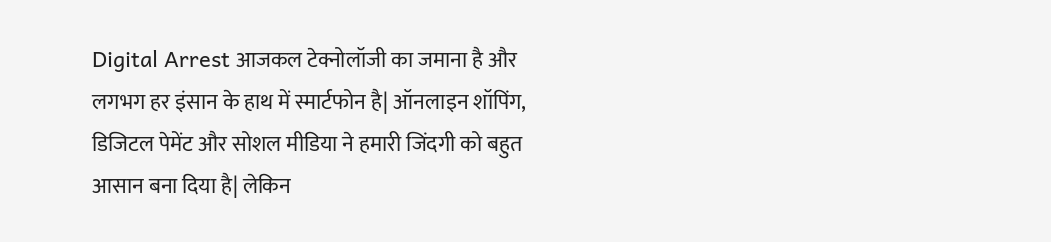Digital Arrest आजकल टेक्नोलॉजी का जमाना है और लगभग हर इंसान के हाथ में स्मार्टफोन है| ऑनलाइन शॉपिंग, डिजिटल पेमेंट और सोशल मीडिया ने हमारी जिंदगी को बहुत आसान बना दिया है| लेकिन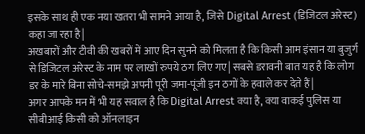इसके साथ ही एक नया खतरा भी सामने आया है, जिसे Digital Arrest (डिजिटल अरेस्ट) कहा जा रहा है|
अखबारों और टीवी की खबरों में आए दिन सुनने को मिलता है कि किसी आम इंसान या बुजुर्ग से डिजिटल अरेस्ट के नाम पर लाखों रुपये ठग लिए गए| सबसे डरावनी बात यह है कि लोग डर के मारे बिना सोचे-समझे अपनी पूरी जमा-पूंजी इन ठगों के हवाले कर देते हैं|
अगर आपके मन में भी यह सवाल है कि Digital Arrest क्या है, क्या वाकई पुलिस या सीबीआई किसी को ऑनलाइन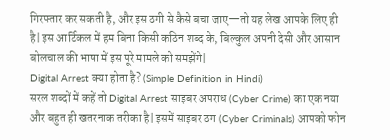गिरफ्तार कर सकती है, और इस ठगी से कैसे बचा जाए—तो यह लेख आपके लिए ही है| इस आर्टिकल में हम बिना किसी कठिन शब्द के, बिल्कुल अपनी देसी और आसान बोलचाल की भाषा में इस पूरे मामले को समझेंगे|
Digital Arrest क्या होता है? (Simple Definition in Hindi)
सरल शब्दों में कहें तो Digital Arrest साइबर अपराध (Cyber Crime) का एक नया और बहुत ही खतरनाक तरीका है| इसमें साइबर ठग (Cyber Criminals) आपको फोन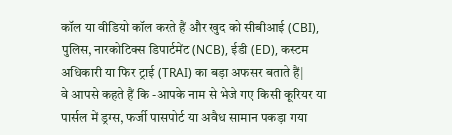कॉल या वीडियो कॉल करते हैं और खुद को सीबीआई (CBI), पुलिस, नारकोटिक्स डिपार्टमेंट (NCB), ईडी (ED), कस्टम अधिकारी या फिर ट्राई (TRAI) का बड़ा अफसर बताते हैं|
वे आपसे कहते हैं कि -आपके नाम से भेजे गए किसी कूरियर या पार्सल में ड्रग्स, फर्जी पासपोर्ट या अवैध सामान पकड़ा गया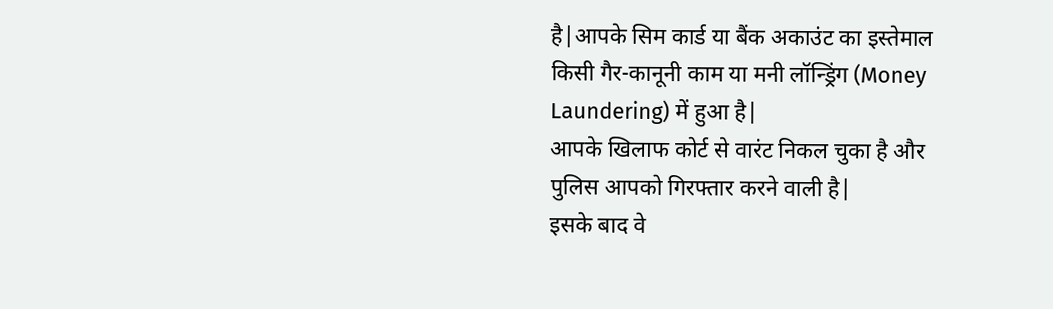है|आपके सिम कार्ड या बैंक अकाउंट का इस्तेमाल किसी गैर-कानूनी काम या मनी लॉन्ड्रिंग (Money Laundering) में हुआ है|
आपके खिलाफ कोर्ट से वारंट निकल चुका है और पुलिस आपको गिरफ्तार करने वाली है|
इसके बाद वे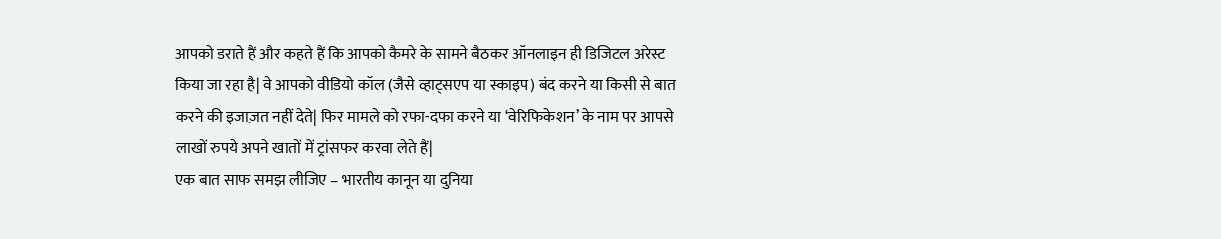आपको डराते हैं और कहते हैं कि आपको कैमरे के सामने बैठकर ऑनलाइन ही डिजिटल अरेस्ट किया जा रहा है| वे आपको वीडियो कॉल (जैसे व्हाट्सएप या स्काइप) बंद करने या किसी से बात करने की इजाज़त नहीं देते| फिर मामले को रफा-दफा करने या ‘वेरिफिकेशन’ के नाम पर आपसे लाखों रुपये अपने खातों में ट्रांसफर करवा लेते हैं|
एक बात साफ समझ लीजिए – भारतीय कानून या दुनिया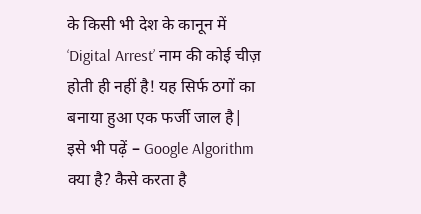के किसी भी देश के कानून में ‘Digital Arrest’ नाम की कोई चीज़ होती ही नहीं है! यह सिर्फ ठगों का बनाया हुआ एक फर्जी जाल है|
इसे भी पढ़ें – Google Algorithm क्या है? कैसे करता है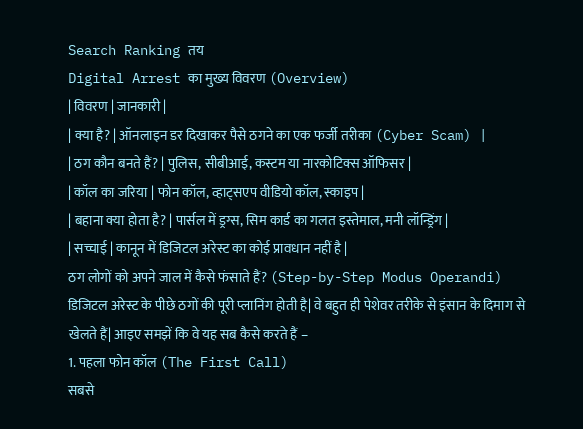Search Ranking तय
Digital Arrest का मुख्य विवरण (Overview)
| विवरण | जानकारी |
| क्या है? | ऑनलाइन डर दिखाकर पैसे ठगने का एक फर्जी तरीका (Cyber Scam) |
| ठग कौन बनते हैं? | पुलिस, सीबीआई, कस्टम या नारकोटिक्स ऑफिसर |
| कॉल का जरिया | फोन कॉल, व्हाट्सएप वीडियो कॉल, स्काइप |
| बहाना क्या होता है? | पार्सल में ड्रग्स, सिम कार्ड का गलत इस्तेमाल, मनी लॉन्ड्रिंग |
| सच्चाई | कानून में डिजिटल अरेस्ट का कोई प्रावधान नहीं है |
ठग लोगों को अपने जाल में कैसे फंसाते हैं? (Step-by-Step Modus Operandi)
डिजिटल अरेस्ट के पीछे ठगों की पूरी प्लानिंग होती है| वे बहुत ही पेशेवर तरीके से इंसान के दिमाग से खेलते हैं| आइए समझें कि वे यह सब कैसे करते हैं –
1. पहला फोन कॉल (The First Call)
सबसे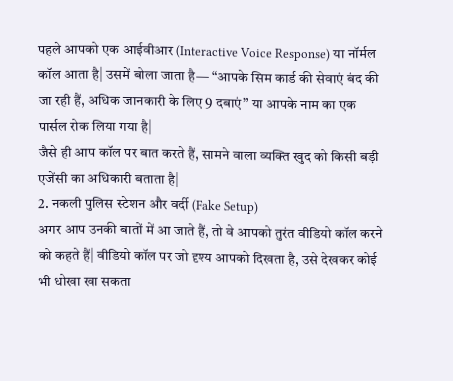पहले आपको एक आईवीआर (Interactive Voice Response) या नॉर्मल कॉल आता है| उसमें बोला जाता है— “आपके सिम कार्ड की सेवाएं बंद की जा रही हैं, अधिक जानकारी के लिए 9 दबाएं” या आपके नाम का एक पार्सल रोक लिया गया है|
जैसे ही आप कॉल पर बात करते हैं, सामने वाला व्यक्ति खुद को किसी बड़ी एजेंसी का अधिकारी बताता है|
2. नकली पुलिस स्टेशन और वर्दी (Fake Setup)
अगर आप उनकी बातों में आ जाते हैं, तो वे आपको तुरंत वीडियो कॉल करने को कहते हैं| वीडियो कॉल पर जो दृश्य आपको दिखता है, उसे देखकर कोई भी धोखा खा सकता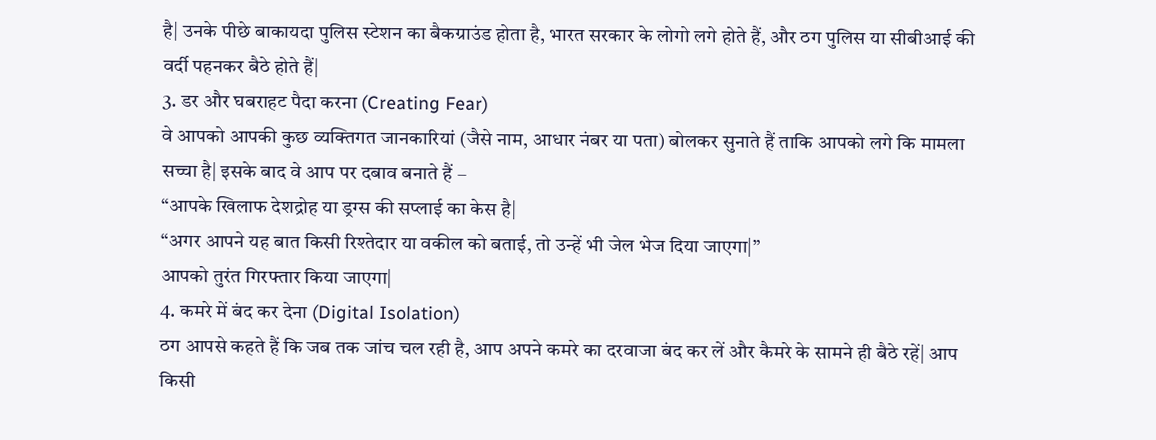है| उनके पीछे बाकायदा पुलिस स्टेशन का बैकग्राउंड होता है, भारत सरकार के लोगो लगे होते हैं, और ठग पुलिस या सीबीआई की वर्दी पहनकर बैठे होते हैं|
3. डर और घबराहट पैदा करना (Creating Fear)
वे आपको आपकी कुछ व्यक्तिगत जानकारियां (जैसे नाम, आधार नंबर या पता) बोलकर सुनाते हैं ताकि आपको लगे कि मामला सच्चा है| इसके बाद वे आप पर दबाव बनाते हैं –
“आपके खिलाफ देशद्रोह या ड्रग्स की सप्लाई का केस है|
“अगर आपने यह बात किसी रिश्तेदार या वकील को बताई, तो उन्हें भी जेल भेज दिया जाएगा|”
आपको तुरंत गिरफ्तार किया जाएगा|
4. कमरे में बंद कर देना (Digital Isolation)
ठग आपसे कहते हैं कि जब तक जांच चल रही है, आप अपने कमरे का दरवाजा बंद कर लें और कैमरे के सामने ही बैठे रहें| आप किसी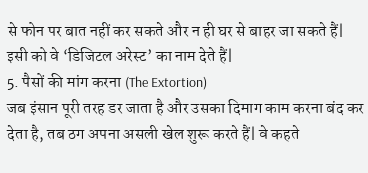से फोन पर बात नहीं कर सकते और न ही घर से बाहर जा सकते हैं| इसी को वे ‘डिजिटल अरेस्ट’ का नाम देते हैं|
5. पैसों की मांग करना (The Extortion)
जब इंसान पूरी तरह डर जाता है और उसका दिमाग काम करना बंद कर देता है, तब ठग अपना असली खेल शुरू करते हैं| वे कहते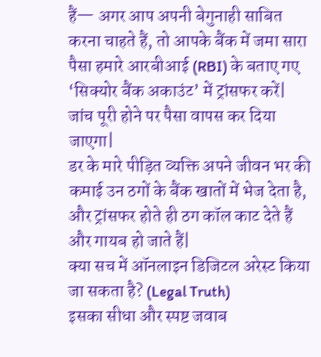हैं— अगर आप अपनी बेगुनाही साबित करना चाहते हैं, तो आपके बैंक में जमा सारा पैसा हमारे आरबीआई (RBI) के बताए गए ‘सिक्योर बैंक अकाउंट’ में ट्रांसफर करें| जांच पूरी होने पर पैसा वापस कर दिया जाएगा|
डर के मारे पीड़ित व्यक्ति अपने जीवन भर की कमाई उन ठगों के बैंक खातों में भेज देता है, और ट्रांसफर होते ही ठग कॉल काट देते हैं और गायब हो जाते हैं|
क्या सच में ऑनलाइन डिजिटल अरेस्ट किया जा सकता है? (Legal Truth)
इसका सीधा और स्पष्ट जवाब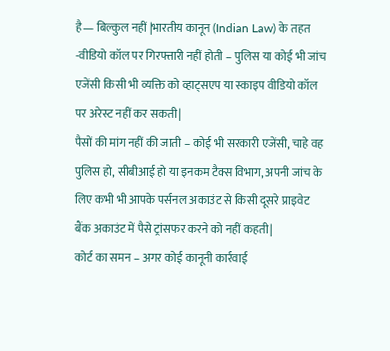है— बिल्कुल नहीं |भारतीय कानून (Indian Law) के तहत -वीडियो कॉल पर गिरफ्तारी नहीं होती – पुलिस या कोई भी जांच एजेंसी किसी भी व्यक्ति को व्हाट्सएप या स्काइप वीडियो कॉल पर अरेस्ट नहीं कर सकती|
पैसों की मांग नहीं की जाती – कोई भी सरकारी एजेंसी, चाहे वह पुलिस हो, सीबीआई हो या इनकम टैक्स विभाग, अपनी जांच के लिए कभी भी आपके पर्सनल अकाउंट से किसी दूसरे प्राइवेट बैंक अकाउंट में पैसे ट्रांसफर करने को नहीं कहती|
कोर्ट का समन – अगर कोई कानूनी कार्रवाई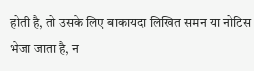होती है, तो उसके लिए बाकायदा लिखित समन या नोटिस भेजा जाता है, न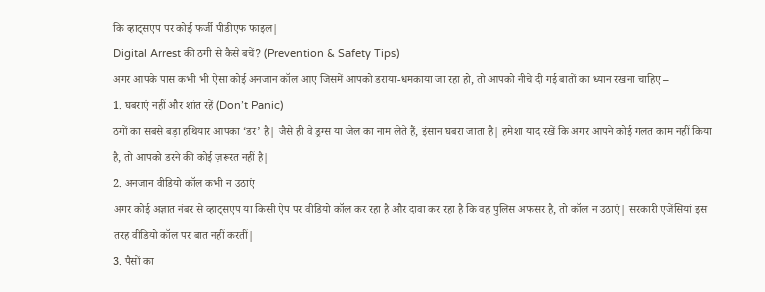कि व्हाट्सएप पर कोई फर्जी पीडीएफ फाइल|
Digital Arrest की ठगी से कैसे बचें? (Prevention & Safety Tips)
अगर आपके पास कभी भी ऐसा कोई अनजान कॉल आए जिसमें आपको डराया-धमकाया जा रहा हो, तो आपको नीचे दी गई बातों का ध्यान रखना चाहिए –
1. घबराएं नहीं और शांत रहें (Don’t Panic)
ठगों का सबसे बड़ा हथियार आपका ‘डर’ है| जैसे ही वे ड्रग्स या जेल का नाम लेते हैं, इंसान घबरा जाता है| हमेशा याद रखें कि अगर आपने कोई गलत काम नहीं किया है, तो आपको डरने की कोई ज़रूरत नहीं है|
2. अनजान वीडियो कॉल कभी न उठाएं
अगर कोई अज्ञात नंबर से व्हाट्सएप या किसी ऐप पर वीडियो कॉल कर रहा है और दावा कर रहा है कि वह पुलिस अफसर है, तो कॉल न उठाएं| सरकारी एजेंसियां इस तरह वीडियो कॉल पर बात नहीं करतीं|
3. पैसों का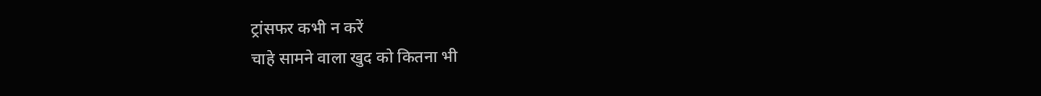ट्रांसफर कभी न करें
चाहे सामने वाला खुद को कितना भी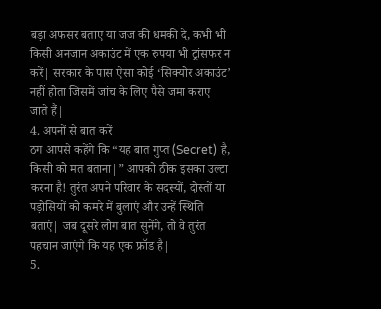बड़ा अफसर बताए या जज की धमकी दे, कभी भी किसी अनजान अकाउंट में एक रुपया भी ट्रांसफर न करें| सरकार के पास ऐसा कोई ‘सिक्योर अकाउंट’ नहीं होता जिसमें जांच के लिए पैसे जमा कराए जाते हैं|
4. अपनों से बात करें
ठग आपसे कहेंगे कि “यह बात गुप्त (Secret) है, किसी को मत बताना|” आपको ठीक इसका उल्टा करना है! तुरंत अपने परिवार के सदस्यों, दोस्तों या पड़ोसियों को कमरे में बुलाएं और उन्हें स्थिति बताएं| जब दूसरे लोग बात सुनेंगे, तो वे तुरंत पहचान जाएंगे कि यह एक फ्रॉड है|
5.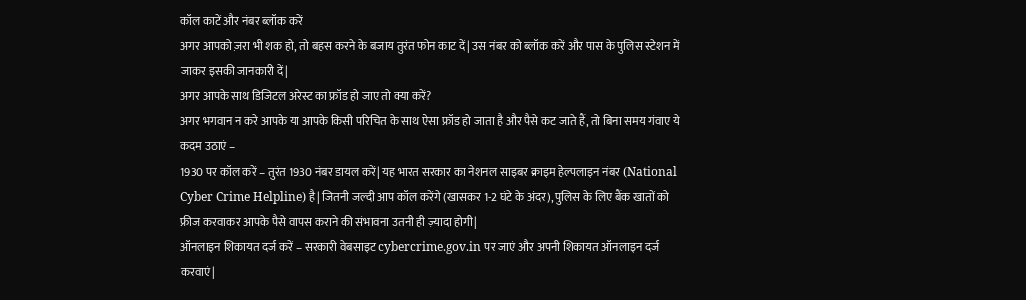कॉल काटें और नंबर ब्लॉक करें
अगर आपको ज़रा भी शक हो, तो बहस करने के बजाय तुरंत फोन काट दें| उस नंबर को ब्लॉक करें और पास के पुलिस स्टेशन में जाकर इसकी जानकारी दें|
अगर आपके साथ डिजिटल अरेस्ट का फ्रॉड हो जाए तो क्या करें?
अगर भगवान न करे आपके या आपके किसी परिचित के साथ ऐसा फ्रॉड हो जाता है और पैसे कट जाते हैं, तो बिना समय गंवाए ये कदम उठाएं –
1930 पर कॉल करें – तुरंत 1930 नंबर डायल करें| यह भारत सरकार का नेशनल साइबर क्राइम हेल्पलाइन नंबर (National Cyber Crime Helpline) है| जितनी जल्दी आप कॉल करेंगे (खासकर 1-2 घंटे के अंदर), पुलिस के लिए बैंक खातों को फ्रीज करवाकर आपके पैसे वापस कराने की संभावना उतनी ही ज़्यादा होगी|
ऑनलाइन शिकायत दर्ज करें – सरकारी वेबसाइट cybercrime.gov.in पर जाएं और अपनी शिकायत ऑनलाइन दर्ज करवाएं|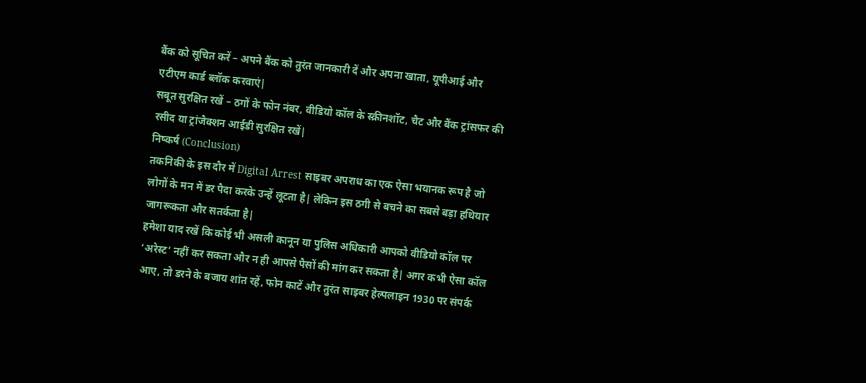बैंक को सूचित करें – अपने बैंक को तुरंत जानकारी दें और अपना खाता, यूपीआई और एटीएम कार्ड ब्लॉक करवाएं|
सबूत सुरक्षित रखें – ठगों के फोन नंबर, वीडियो कॉल के स्क्रीनशॉट, चैट और बैंक ट्रांसफर की रसीद या ट्रांजैक्शन आईडी सुरक्षित रखें|
निष्कर्ष (Conclusion)
तकनिकी के इस दौर में Digital Arrest साइबर अपराध का एक ऐसा भयानक रूप है जो लोगों के मन में डर पैदा करके उन्हें लूटता है| लेकिन इस ठगी से बचने का सबसे बड़ा हथियार जागरूकता और सतर्कता है|
हमेशा याद रखें कि कोई भी असली कानून या पुलिस अधिकारी आपको वीडियो कॉल पर ‘अरेस्ट’ नहीं कर सकता और न ही आपसे पैसों की मांग कर सकता है| अगर कभी ऐसा कॉल आए, तो डरने के बजाय शांत रहें, फोन काटें और तुरंत साइबर हेल्पलाइन 1930 पर संपर्क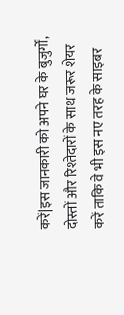करें|इस जानकारी को अपने घर के बुजुर्गों, दोस्तों और रिश्तेदारों के साथ जरूर शेयर करें ताकि वे भी इस नए तरह के साइबर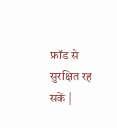फ्रॉड से सुरक्षित रह सकें |